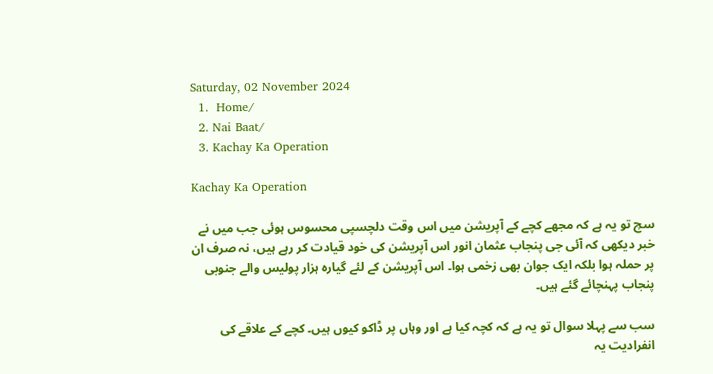Saturday, 02 November 2024
  1.  Home/
  2. Nai Baat/
  3. Kachay Ka Operation

Kachay Ka Operation

سچ تو یہ ہے کہ مجھے کچے کے آپریشن میں اس وقت دلچسپی محسوس ہوئی جب میں نے خبر دیکھی کہ آئی جی پنجاب عثمان انور اس آپریشن کی خود قیادت کر رہے ہیں، نہ صرف ان پر حملہ ہوا بلکہ ایک جوان بھی زخمی ہوا۔ اس آپریشن کے لئے گیارہ ہزار پولیس والے جنوبی پنجاب پہنچائے گئے ہیں۔

سب سے پہلا سوال تو یہ ہے کہ کچہ کیا ہے اور وہاں پر ڈاکو کیوں ہیں۔ کچے کے علاقے کی انفرادیت یہ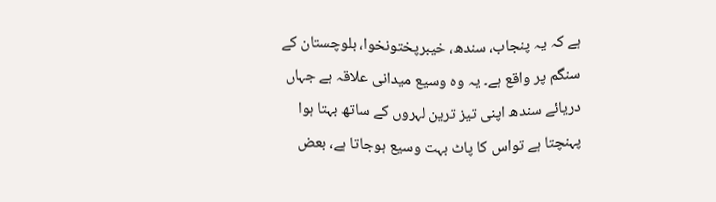ہے کہ یہ پنجاب، سندھ، خیبرپختونخوا، بلوچستان کے سنگم پر واقع ہے۔ یہ وہ وسیع میدانی علاقہ ہے جہاں دریائے سندھ اپنی تیز ترین لہروں کے ساتھ بہتا ہوا پہنچتا ہے تواس کا پاٹ بہت وسیع ہوجاتا ہے، بعض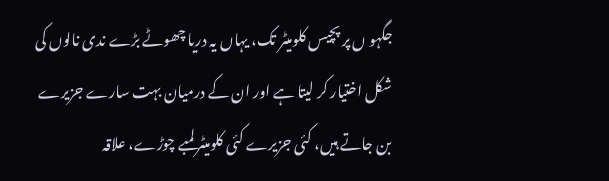جگہو ں پر پچیس کلومیٹر تک، یہاں یہ دریا چھوٹے بڑے ندی نالوں کی شکل اختیار کر لیتا ہے اور ان کے درمیان بہت سارے جزیرے بن جاتے ہیں، کئی جزیرے کئی کلومیٹر لمبے چوڑے، علاقہ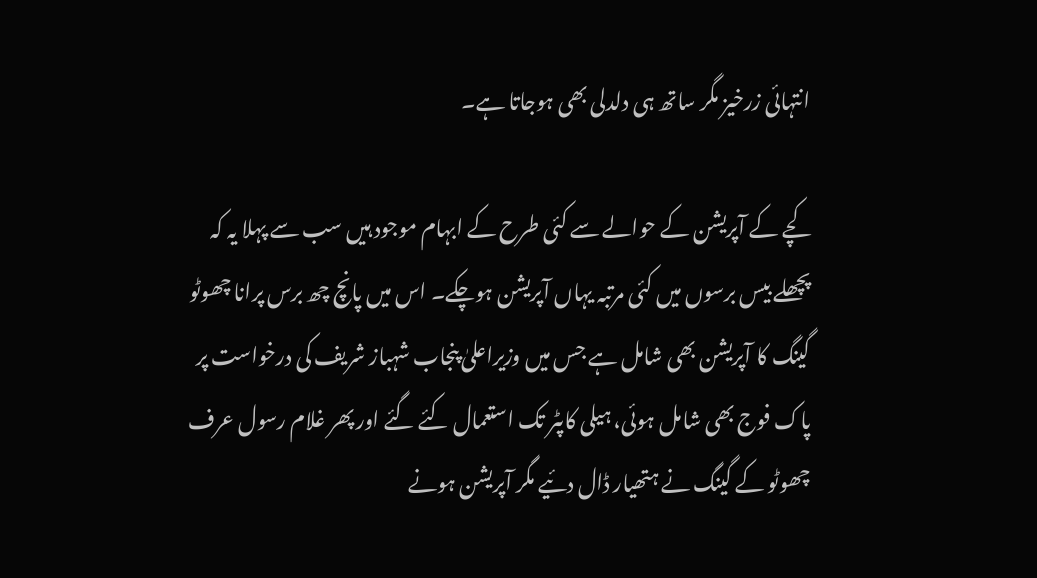انتہائی زرخیز مگر ساتھ ہی دلدلی بھی ہوجاتا ہے۔

کچے کے آپریشن کے حوالے سے کئی طرح کے ابہام موجود ہیں سب سے پہلا یہ کہ پچھلے بیس برسوں میں کئی مرتبہ یہاں آپریشن ہوچکے۔ اس میں پانچ چھ برس پرانا چھوٹو گینگ کا آپریشن بھی شامل ہے جس میں وزیراعلیٰ پنجاب شہباز شریف کی درخواست پر پاک فوج بھی شامل ہوئی، ہیلی کاپٹر تک استعمال کئے گئے اور پھر غلام رسول عرف چھوٹو کے گینگ نے ہتھیار ڈال دئیے مگر آپریشن ہونے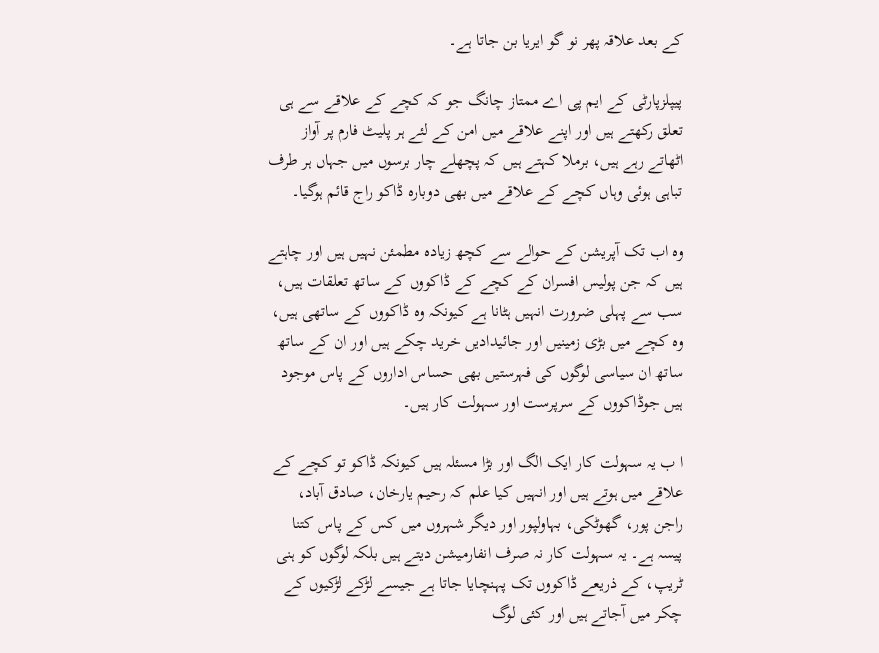کے بعد علاقہ پھر نو گو ایریا بن جاتا ہے۔

پیپلزپارٹی کے ایم پی اے ممتاز چانگ جو کہ کچے کے علاقے سے ہی تعلق رکھتے ہیں اور اپنے علاقے میں امن کے لئے ہر پلیٹ فارم پر آواز اٹھاتے رہے ہیں، برملا کہتے ہیں کہ پچھلے چار برسوں میں جہاں ہر طرف تباہی ہوئی وہاں کچے کے علاقے میں بھی دوبارہ ڈاکو راج قائم ہوگیا۔

وہ اب تک آپریشن کے حوالے سے کچھ زیادہ مطمئن نہیں ہیں اور چاہتے ہیں کہ جن پولیس افسران کے کچے کے ڈاکووں کے ساتھ تعلقات ہیں، سب سے پہلی ضرورت انہیں ہٹانا ہے کیونکہ وہ ڈاکووں کے ساتھی ہیں، وہ کچے میں بڑی زمینیں اور جائیدادیں خرید چکے ہیں اور ان کے ساتھ ساتھ ان سیاسی لوگوں کی فہرستیں بھی حساس اداروں کے پاس موجود ہیں جوڈاکووں کے سرپرست اور سہولت کار ہیں۔

ا ب یہ سہولت کار ایک الگ اور بڑا مسئلہ ہیں کیونکہ ڈاکو تو کچے کے علاقے میں ہوتے ہیں اور انہیں کیا علم کہ رحیم یارخان، صادق آباد، راجن پور، گھوٹکی، بہاولپور اور دیگر شہروں میں کس کے پاس کتنا پیسہ ہے۔ یہ سہولت کار نہ صرف انفارمیشن دیتے ہیں بلکہ لوگوں کو ہنی ٹریپ، کے ذریعے ڈاکووں تک پہنچایا جاتا ہے جیسے لڑکے لڑکیوں کے چکر میں آجاتے ہیں اور کئی لوگ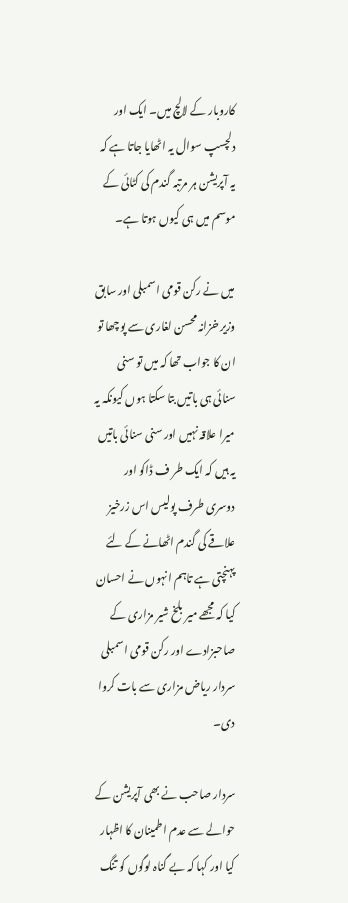کاروبار کے لالچ میں۔ ایک اور دلچسپ سوال یہ اٹھایا جاتا ہے کہ یہ آپریشن ہر مرتبہ گندم کی کٹائی کے موسم میں ہی کیوں ہوتا ہے۔

میں نے رکن قومی اسمبلی اور سابق وزیر خزانہ محسن لغاری سے پوچھا تو ان کا جواب تھا کہ میں تو سنی سنائی ہی باتیں بتا سکتا ہوں کیونکہ یہ میرا علاقہ نہیں اور سنی سنائی باتیں یہ ہیں کہ ایک طر ف ڈاکو اور دوسری طرف پولیس اس زرخیز علاقے کی گندم اٹھانے کے لئے پہنچتی ہے تاہم انہوں نے احسان کیا کہ مجھے میر بلخ شیر مزاری کے صاحبزادے اور رکن قومی اسمبلی سردار ریاض مزاری سے بات کروا دی۔

سردار صاحب نے بھی آپریشن کے حوالے سے عدم اطمینان کا اظہار کیا اور کہا کہ بے گناہ لوگوں کو تنگ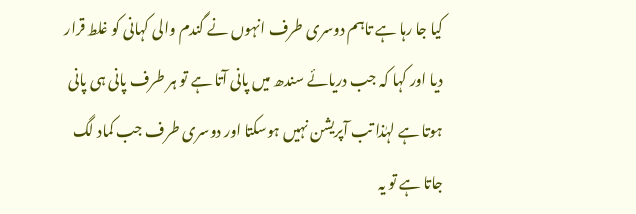کیا جا رہا ہے تاہم دوسری طرف انہوں نے گندم والی کہانی کو غلط قرار دیا اور کہا کہ جب دریائے سندھ میں پانی آتا ہے تو ہر طرف پانی ہی پانی ہوتا ہے لہٰذا تب آپریشن نہیں ہوسکتا اور دوسری طرف جب کماد لگ جاتا ہے تو یہ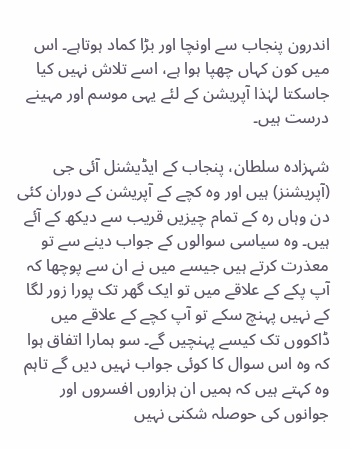اندرون پنجاب سے اونچا اور بڑا کماد ہوتاہے۔ اس میں کون کہاں چھپا ہوا ہے، اسے تلاش نہیں کیا جاسکتا لہٰذا آپریشن کے لئے یہی موسم اور مہینے درست ہیں۔

شہزادہ سلطان، پنجاب کے ایڈیشنل آئی جی (آپریشنز) ہیں اور وہ کچے کے آپریشن کے دوران کئی دن وہاں رہ کے تمام چیزیں قریب سے دیکھ کے آئے ہیں۔ وہ سیاسی سوالوں کے جواب دینے سے تو معذرت کرتے ہیں جیسے میں نے ان سے پوچھا کہ آپ پکے کے علاقے میں تو ایک گھر تک پورا زور لگا کے نہیں پہنچ سکے تو آپ کچے کے علاقے میں ڈاکووں تک کیسے پہنچیں گے۔ سو ہمارا اتفاق ہوا کہ وہ اس سوال کا کوئی جواب نہیں دیں گے تاہم وہ کہتے ہیں کہ ہمیں ان ہزاروں افسروں اور جوانوں کی حوصلہ شکنی نہیں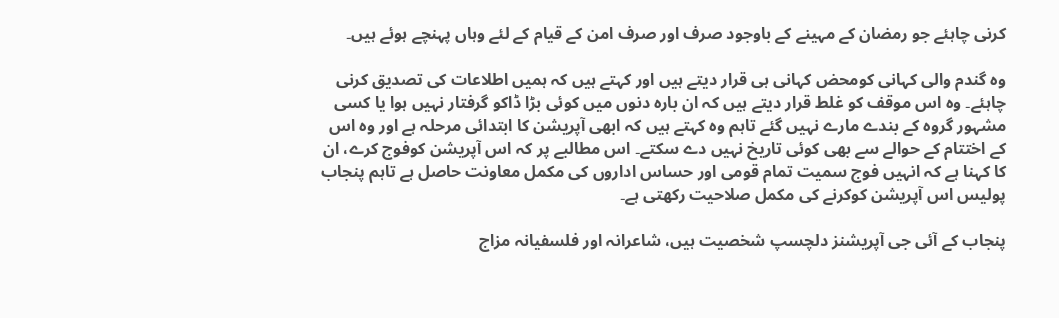کرنی چاہئے جو رمضان کے مہینے کے باوجود صرف اور صرف امن کے قیام کے لئے وہاں پہنچے ہوئے ہیں۔

وہ گندم والی کہانی کومحض کہانی ہی قرار دیتے ہیں اور کہتے ہیں کہ ہمیں اطلاعات کی تصدیق کرنی چاہئے۔ وہ اس موقف کو غلط قرار دیتے ہیں کہ ان بارہ دنوں میں کوئی بڑا ڈاکو گرفتار نہیں ہوا یا کسی مشہور گروہ کے بندے مارے نہیں گئے تاہم وہ کہتے ہیں کہ ابھی آپریشن کا ابتدائی مرحلہ ہے اور وہ اس کے اختتام کے حوالے سے بھی کوئی تاریخ نہیں دے سکتے۔ اس مطالبے پر کہ اس آپریشن کوفوج کرے، ان کا کہنا ہے کہ انہیں فوج سمیت تمام قومی اور حساس اداروں کی مکمل معاونت حاصل ہے تاہم پنجاب پولیس اس آپریشن کوکرنے کی مکمل صلاحیت رکھتی ہے۔

پنجاب کے آئی جی آپریشنز دلچسپ شخصیت ہیں، شاعرانہ اور فلسفیانہ مزاج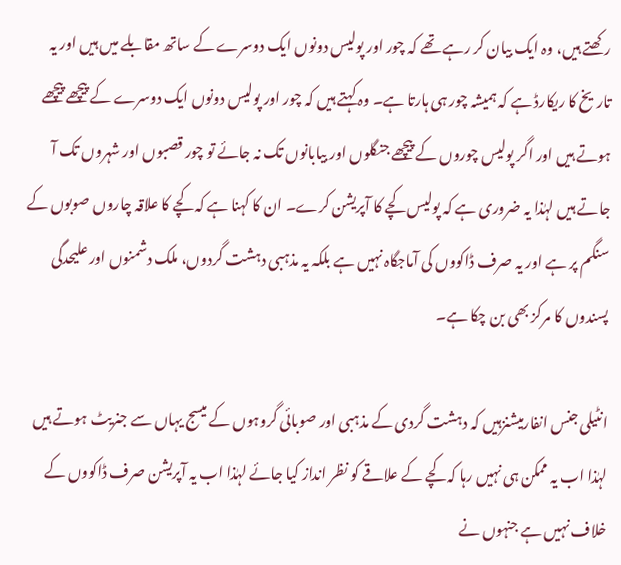رکھتے ہیں، وہ ایک بیان کر رہے تھے کہ چور اور پولیس دونوں ایک دوسرے کے ساتھ مقابلے میں ہیں اور یہ تاریخ کا ریکارڈ ہے کہ ہمیشہ چور ہی ہارتا ہے۔ وہ کہتے ہیں کہ چور اور پولیس دونوں ایک دوسرے کے پیچھے پیچھے ہوتے ہیں اور اگر پولیس چوروں کے پیچھے جنگلوں اور بیابانوں تک نہ جائے تو چور قصبوں اور شہروں تک آ جاتے ہیں لہٰذا یہ ضروری ہے کہ پولیس کچے کا آپریشن کرے۔ ان کا کہنا ہے کہ کچے کا علاقہ چاروں صوبوں کے سنگم پر ہے اور یہ صرف ڈاکووں کی آماجگاہ نہیں ہے بلکہ یہ مذہبی دہشت گردوں، ملک دشمنوں اور علیحدگی پسندوں کا مرکز بھی بن چکا ہے۔

انٹیلی جنس انفارمیشنزہیں کہ دہشت گردی کے مذہبی اور صوبائی گروہوں کے میسج یہاں سے جنریٹ ہوتے ہیں لہٰذا اب یہ ممکن ہی نہیں رہا کہ کچے کے علاقے کو نظر انداز کیا جائے لہٰذا اب یہ آپریشن صرف ڈاکووں کے خلاف نہیں ہے جنہوں نے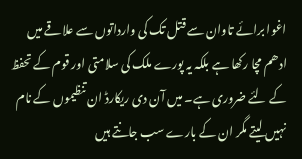اغوا برائے تاوان سے قتل تک کی وارداتوں سے علاقے میں ادھم مچا رکھا ہے بلکہ یہ پورے ملک کی سلامتی اور قوم کے تحفظ کے لئے ضروری ہے۔ میں آن دی ریکارڈ ان تنظیموں کے نام نہیں لیتے مگر ان کے بارے سب جانتے ہیں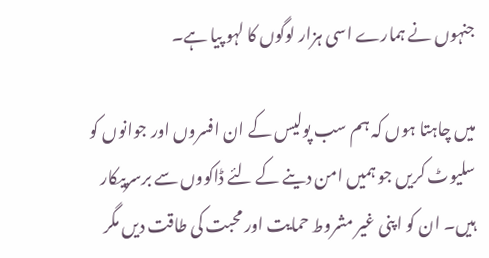جنہوں نے ہمارے اسی ہزار لوگوں کا لہو پیا ہے۔

میں چاہتا ہوں کہ ہم سب پولیس کے ان افسروں اور جوانوں کو سلیوٹ کریں جو ہمیں امن دینے کے لئے ڈاکووں سے برسرپیکار ہیں۔ ان کو اپنی غیر مشروط حمایت اور محبت کی طاقت دیں مگر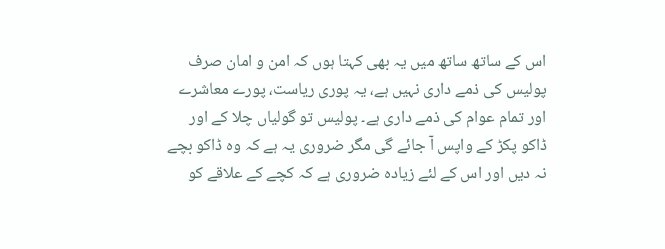اس کے ساتھ ساتھ میں یہ بھی کہتا ہوں کہ امن و امان صرف پولیس کی ذمے داری نہیں ہے، یہ پوری ریاست، پورے معاشرے اور تمام عوام کی ذمے داری ہے۔ پولیس تو گولیاں چلا کے اور ڈاکو پکڑ کے واپس آ جائے گی مگر ضروری یہ ہے کہ وہ ڈاکو بچے نہ دیں اور اس کے لئے زیادہ ضروری ہے کہ کچے کے علاقے کو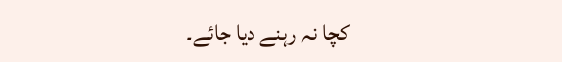کچا نہ رہنے دیا جائے۔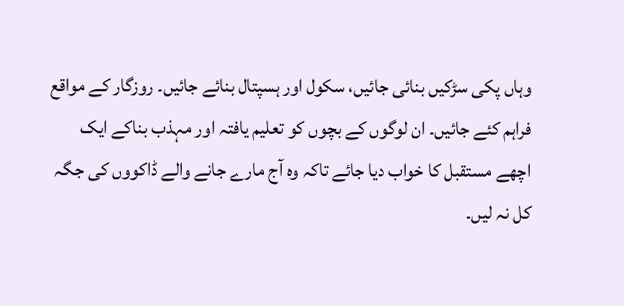وہاں پکی سڑکیں بنائی جائیں، سکول اور ہسپتال بنائے جائیں۔ روزگار کے مواقع فراہم کئے جائیں۔ ان لوگوں کے بچوں کو تعلیم یافتہ اور مہذب بناکے ایک اچھے مستقبل کا خواب دیا جائے تاکہ وہ آج مارے جانے والے ڈاکووں کی جگہ کل نہ لیں۔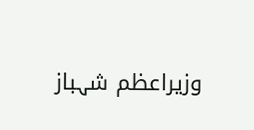وزیراعظم شہباز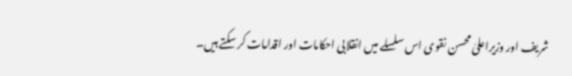شریف اور وزیراعلیٰ محسن نقوی اس سلسلے میں انقلابی احکامات اور اقدامات کر سکتے ہیں۔